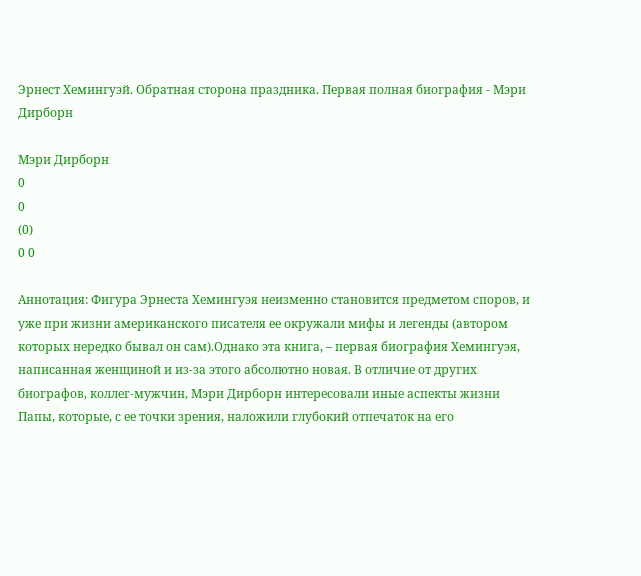Эрнест Хемингуэй. Обратная сторона праздника. Первая полная биография - Мэри Дирборн

Мэри Дирборн
0
0
(0)
0 0

Аннотация: Фигура Эрнеста Хемингуэя неизменно становится предметом споров, и уже при жизни американского писателя ее окружали мифы и легенды (автором которых нередко бывал он сам).Однако эта книга, – первая биография Хемингуэя, написанная женщиной и из-за этого абсолютно новая. В отличие от других биографов, коллег-мужчин, Мэри Дирборн интересовали иные аспекты жизни Папы, которые, с ее точки зрения, наложили глубокий отпечаток на его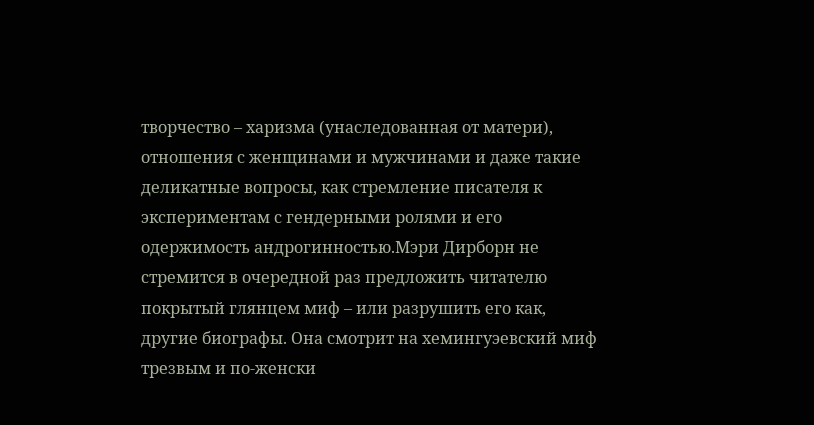творчество – харизма (унаследованная от матери), отношения с женщинами и мужчинами и даже такие деликатные вопросы, как стремление писателя к экспериментам с гендерными ролями и его одержимость андрогинностью.Мэри Дирборн не стремится в очередной раз предложить читателю покрытый глянцем миф – или разрушить его как, другие биографы. Она смотрит на хемингуэевский миф трезвым и по-женски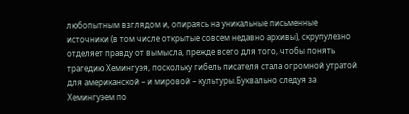любопытным взглядом и, опираясь на уникальные письменные источники (в том числе открытые совсем недавно архивы), скрупулезно отделяет правду от вымысла, прежде всего для того, чтобы понять трагедию Хемингуэя, поскольку гибель писателя стала огромной утратой для американской – и мировой – культуры.Буквально следуя за Хемингуэем по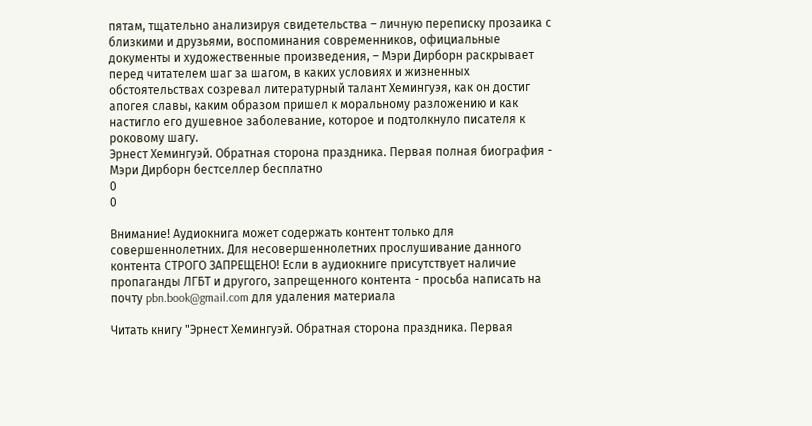пятам, тщательно анализируя свидетельства – личную переписку прозаика с близкими и друзьями, воспоминания современников, официальные документы и художественные произведения, – Мэри Дирборн раскрывает перед читателем шаг за шагом, в каких условиях и жизненных обстоятельствах созревал литературный талант Хемингуэя, как он достиг апогея славы, каким образом пришел к моральному разложению и как настигло его душевное заболевание, которое и подтолкнуло писателя к роковому шагу.
Эрнест Хемингуэй. Обратная сторона праздника. Первая полная биография - Мэри Дирборн бестселлер бесплатно
0
0

Внимание! Аудиокнига может содержать контент только для совершеннолетних. Для несовершеннолетних прослушивание данного контента СТРОГО ЗАПРЕЩЕНО! Если в аудиокниге присутствует наличие пропаганды ЛГБТ и другого, запрещенного контента - просьба написать на почту pbn.book@gmail.com для удаления материала

Читать книгу "Эрнест Хемингуэй. Обратная сторона праздника. Первая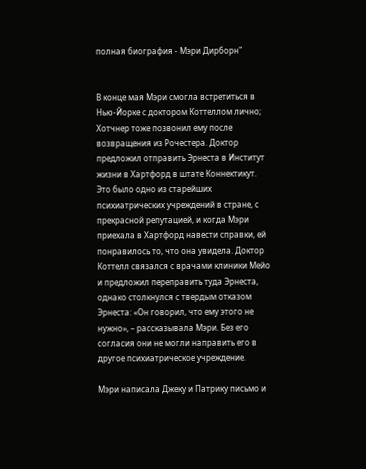полная биография - Мэри Дирборн"


В конце мая Мэри смогла встретиться в Нью-Йорке с доктором Коттеллом лично; Хотчнер тоже позвонил ему после возвращения из Рочестера. Доктор предложил отправить Эрнеста в Институт жизни в Хартфорд в штате Коннектикут. Это было одно из старейших психиатрических учреждений в стране, с прекрасной репутацией, и когда Мэри приехала в Хартфорд навести справки, ей понравилось то, что она увидела. Доктор Коттелл связался с врачами клиники Мейо и предложил переправить туда Эрнеста, однако столкнулся с твердым отказом Эрнеста: «Он говорил, что ему этого не нужно», – рассказывала Мэри. Без его согласия они не могли направить его в другое психиатрическое учреждение.

Мэри написала Джеку и Патрику письмо и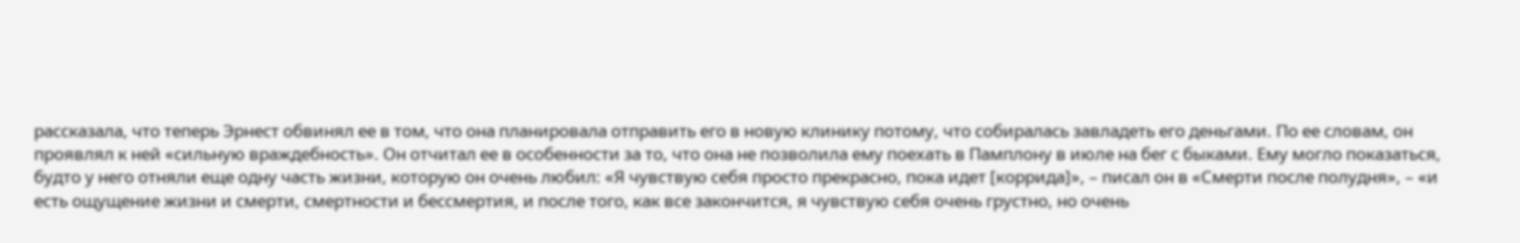рассказала, что теперь Эрнест обвинял ее в том, что она планировала отправить его в новую клинику потому, что собиралась завладеть его деньгами. По ее словам, он проявлял к ней «сильную враждебность». Он отчитал ее в особенности за то, что она не позволила ему поехать в Памплону в июле на бег с быками. Ему могло показаться, будто у него отняли еще одну часть жизни, которую он очень любил: «Я чувствую себя просто прекрасно, пока идет [коррида]», – писал он в «Смерти после полудня», – «и есть ощущение жизни и смерти, смертности и бессмертия, и после того, как все закончится, я чувствую себя очень грустно, но очень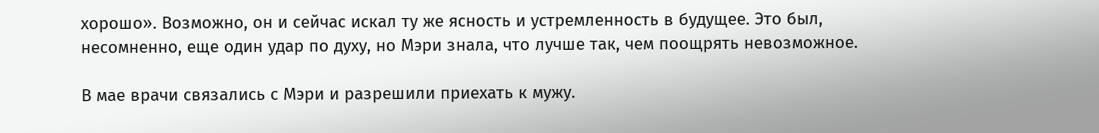хорошо». Возможно, он и сейчас искал ту же ясность и устремленность в будущее. Это был, несомненно, еще один удар по духу, но Мэри знала, что лучше так, чем поощрять невозможное.

В мае врачи связались с Мэри и разрешили приехать к мужу.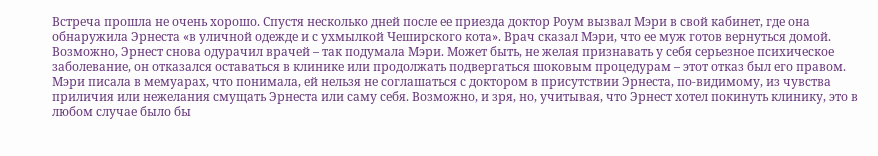Встреча прошла не очень хорошо. Спустя несколько дней после ее приезда доктор Роум вызвал Мэри в свой кабинет, где она обнаружила Эрнеста «в уличной одежде и с ухмылкой Чеширского кота». Врач сказал Мэри, что ее муж готов вернуться домой. Возможно, Эрнест снова одурачил врачей – так подумала Мэри. Может быть, не желая признавать у себя серьезное психическое заболевание, он отказался оставаться в клинике или продолжать подвергаться шоковым процедурам – этот отказ был его правом. Мэри писала в мемуарах, что понимала, ей нельзя не соглашаться с доктором в присутствии Эрнеста, по-видимому, из чувства приличия или нежелания смущать Эрнеста или саму себя. Возможно, и зря, но, учитывая, что Эрнест хотел покинуть клинику, это в любом случае было бы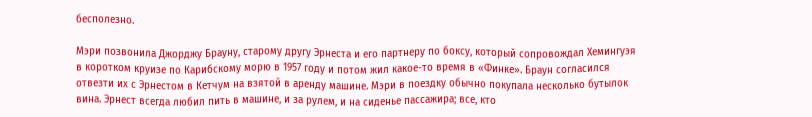бесполезно.

Мэри позвонила Джорджу Брауну, старому другу Эрнеста и его партнеру по боксу, который сопровождал Хемингуэя в коротком круизе по Карибскому морю в 1957 году и потом жил какое-то время в «Финке». Браун согласился отвезти их с Эрнестом в Кетчум на взятой в аренду машине. Мэри в поездку обычно покупала несколько бутылок вина. Эрнест всегда любил пить в машине, и за рулем, и на сиденье пассажира; все, кто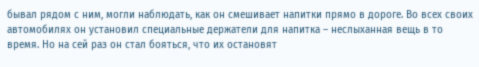бывал рядом с ним, могли наблюдать, как он смешивает напитки прямо в дороге. Во всех своих автомобилях он установил специальные держатели для напитка – неслыханная вещь в то время. Но на сей раз он стал бояться, что их остановят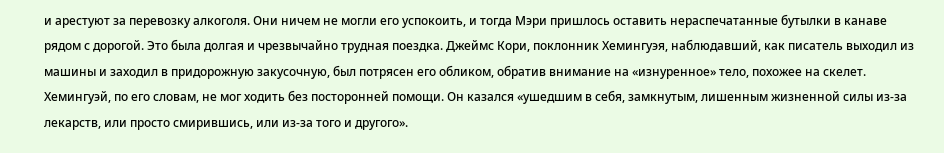и арестуют за перевозку алкоголя. Они ничем не могли его успокоить, и тогда Мэри пришлось оставить нераспечатанные бутылки в канаве рядом с дорогой. Это была долгая и чрезвычайно трудная поездка. Джеймс Кори, поклонник Хемингуэя, наблюдавший, как писатель выходил из машины и заходил в придорожную закусочную, был потрясен его обликом, обратив внимание на «изнуренное» тело, похожее на скелет. Хемингуэй, по его словам, не мог ходить без посторонней помощи. Он казался «ушедшим в себя, замкнутым, лишенным жизненной силы из-за лекарств, или просто смирившись, или из-за того и другого».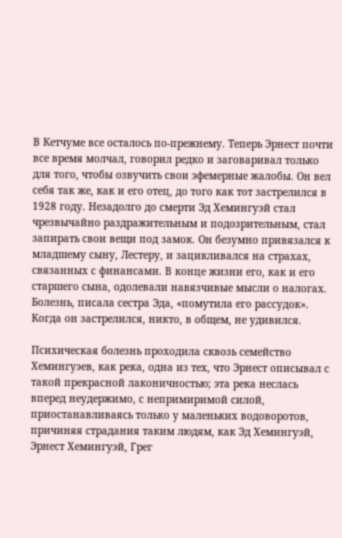В Кетчуме все осталось по-прежнему. Теперь Эрнест почти все время молчал, говорил редко и заговаривал только для того, чтобы озвучить свои эфемерные жалобы. Он вел себя так же, как и его отец, до того как тот застрелился в 1928 году. Незадолго до смерти Эд Хемингуэй стал чрезвычайно раздражительным и подозрительным, стал запирать свои вещи под замок. Он безумно привязался к младшему сыну, Лестеру, и зацикливался на страхах, связанных с финансами. В конце жизни его, как и его старшего сына, одолевали навязчивые мысли о налогах. Болезнь, писала сестра Эда, «помутила его рассудок». Когда он застрелился, никто, в общем, не удивился.

Психическая болезнь проходила сквозь семейство Хемингуэев, как река, одна из тех, что Эрнест описывал с такой прекрасной лаконичностью; эта река неслась вперед неудержимо, с непримиримой силой, приостанавливаясь только у маленьких водоворотов, причиняя страдания таким людям, как Эд Хемингуэй, Эрнест Хемингуэй, Грег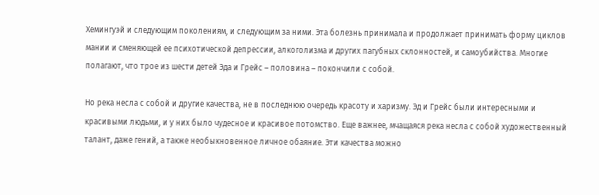Хемингуэй и следующим поколениям, и следующим за ними. Эта болезнь принимала и продолжает принимать форму циклов мании и сменяющей ее психотической депрессии, алкоголизма и других пагубных склонностей, и самоубийства. Многие полагают, что трое из шести детей Эда и Грейс – половина – покончили с собой.

Но река несла с собой и другие качества, не в последнюю очередь красоту и харизму. Эд и Грейс были интересными и красивыми людьми, и у них было чудесное и красивое потомство. Еще важнее, мчащаяся река несла с собой художественный талант, даже гений, а также необыкновенное личное обаяние. Эти качества можно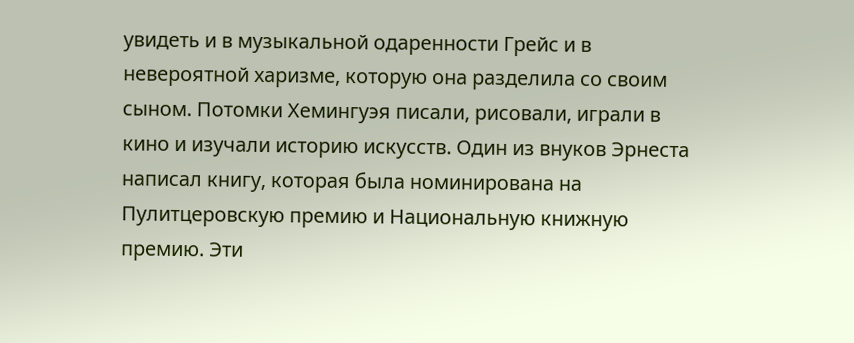увидеть и в музыкальной одаренности Грейс и в невероятной харизме, которую она разделила со своим сыном. Потомки Хемингуэя писали, рисовали, играли в кино и изучали историю искусств. Один из внуков Эрнеста написал книгу, которая была номинирована на Пулитцеровскую премию и Национальную книжную премию. Эти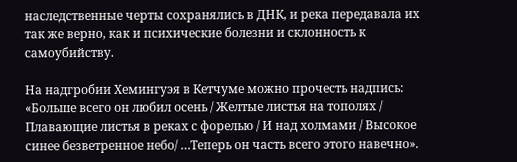наследственные черты сохранялись в ДНК, и река передавала их так же верно, как и психические болезни и склонность к самоубийству.

На надгробии Хемингуэя в Кетчуме можно прочесть надпись: «Больше всего он любил осень / Желтые листья на тополях / Плавающие листья в реках с форелью / И над холмами / Высокое синее безветренное небо/ …Теперь он часть всего этого навечно».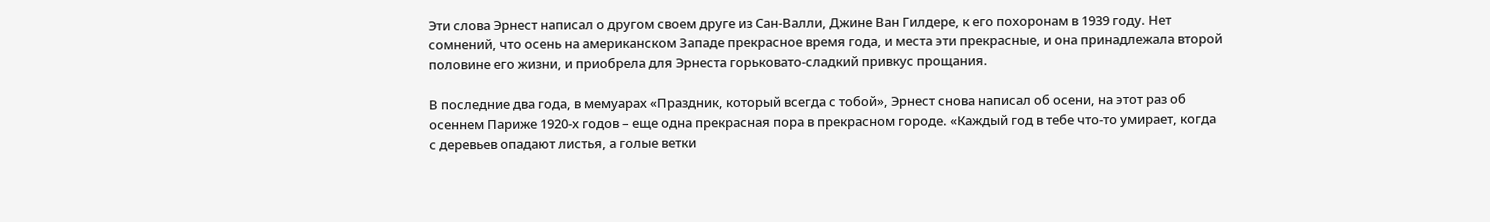Эти слова Эрнест написал о другом своем друге из Сан-Валли, Джине Ван Гилдере, к его похоронам в 1939 году. Нет сомнений, что осень на американском Западе прекрасное время года, и места эти прекрасные, и она принадлежала второй половине его жизни, и приобрела для Эрнеста горьковато-сладкий привкус прощания.

В последние два года, в мемуарах «Праздник, который всегда с тобой», Эрнест снова написал об осени, на этот раз об осеннем Париже 1920-х годов – еще одна прекрасная пора в прекрасном городе. «Каждый год в тебе что-то умирает, когда с деревьев опадают листья, а голые ветки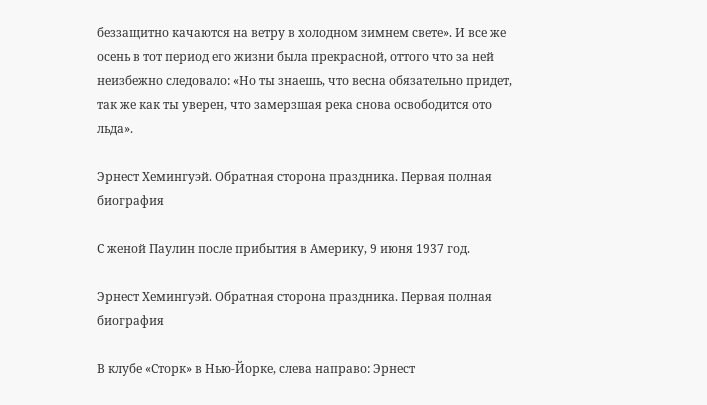беззащитно качаются на ветру в холодном зимнем свете». И все же осень в тот период его жизни была прекрасной, оттого что за ней неизбежно следовало: «Но ты знаешь, что весна обязательно придет, так же как ты уверен, что замерзшая река снова освободится ото льда».

Эрнест Хемингуэй. Обратная сторона праздника. Первая полная биография

С женой Паулин после прибытия в Америку, 9 июня 1937 год.

Эрнест Хемингуэй. Обратная сторона праздника. Первая полная биография

В клубе «Сторк» в Нью-Йорке, слева направо: Эрнест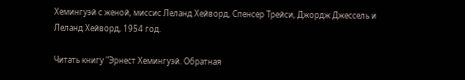Хемингуэй с женой, миссис Леланд Хейворд, Спенсер Трейси, Джордж Джессель и Леланд Хейворд, 1954 год.

Читать книгу "Эрнест Хемингуэй. Обратная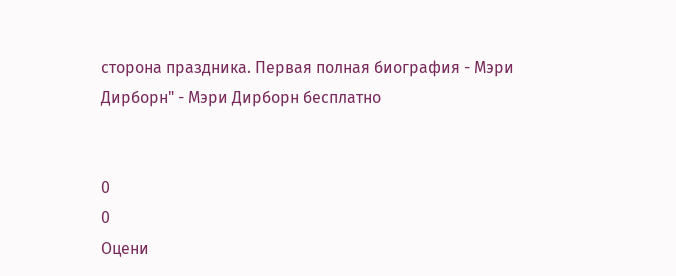сторона праздника. Первая полная биография - Мэри Дирборн" - Мэри Дирборн бесплатно


0
0
Оцени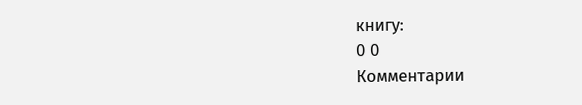книгу:
0 0
Комментарии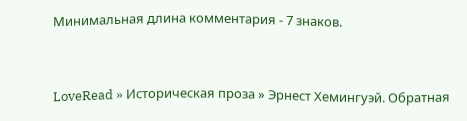Минимальная длина комментария - 7 знаков.


LoveRead » Историческая проза » Эрнест Хемингуэй. Обратная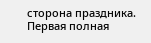сторона праздника. Первая полная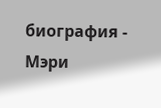биография - Мэри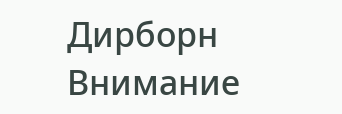Дирборн
Внимание